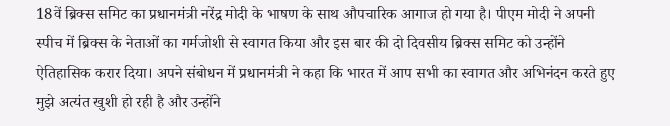18वें ब्रिक्स समिट का प्रधानमंत्री नरेंद्र मोदी के भाषण के साथ औपचारिक आगाज हो गया है। पीएम मोदी ने अपनी स्पीच में ब्रिक्स के नेताओं का गर्मजोशी से स्वागत किया और इस बार की दो दिवसीय ब्रिक्स समिट को उन्होंने ऐतिहासिक करार दिया। अपने संबोधन में प्रधानमंत्री ने कहा कि भारत में आप सभी का स्वागत और अभिनंदन करते हुए मुझे अत्यंत खुशी हो रही है और उन्होंने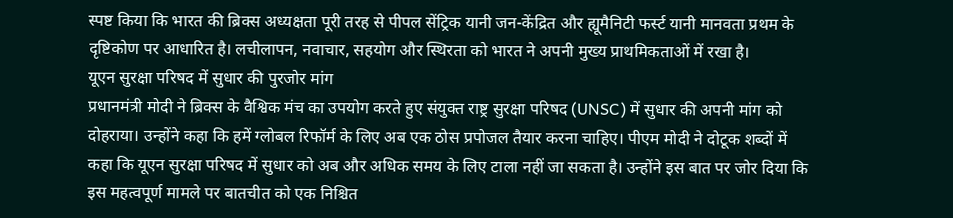स्पष्ट किया कि भारत की ब्रिक्स अध्यक्षता पूरी तरह से पीपल सेंट्रिक यानी जन-केंद्रित और ह्यूमैनिटी फर्स्ट यानी मानवता प्रथम के दृष्टिकोण पर आधारित है। लचीलापन, नवाचार, सहयोग और स्थिरता को भारत ने अपनी मुख्य प्राथमिकताओं में रखा है।
यूएन सुरक्षा परिषद में सुधार की पुरजोर मांग
प्रधानमंत्री मोदी ने ब्रिक्स के वैश्विक मंच का उपयोग करते हुए संयुक्त राष्ट्र सुरक्षा परिषद (UNSC) में सुधार की अपनी मांग को दोहराया। उन्होंने कहा कि हमें ग्लोबल रिफॉर्म के लिए अब एक ठोस प्रपोजल तैयार करना चाहिए। पीएम मोदी ने दोटूक शब्दों में कहा कि यूएन सुरक्षा परिषद में सुधार को अब और अधिक समय के लिए टाला नहीं जा सकता है। उन्होंने इस बात पर जोर दिया कि इस महत्वपूर्ण मामले पर बातचीत को एक निश्चित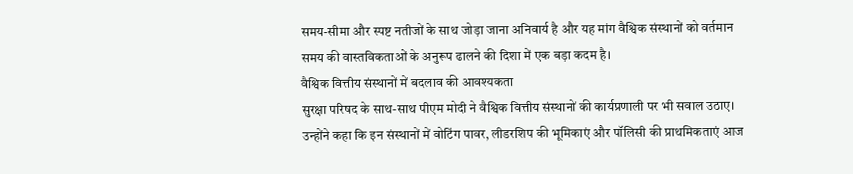समय-सीमा और स्पष्ट नतीजों के साथ जोड़ा जाना अनिवार्य है और यह मांग वैश्विक संस्थानों को वर्तमान समय की वास्तविकताओं के अनुरूप ढालने की दिशा में एक बड़ा कदम है।
वैश्विक वित्तीय संस्थानों में बदलाव की आवश्यकता
सुरक्षा परिषद के साथ-साथ पीएम मोदी ने वैश्विक वित्तीय संस्थानों की कार्यप्रणाली पर भी सवाल उठाए। उन्होंने कहा कि इन संस्थानों में वोटिंग पावर, लीडरशिप की भूमिकाएं और पॉलिसी की प्राथमिकताएं आज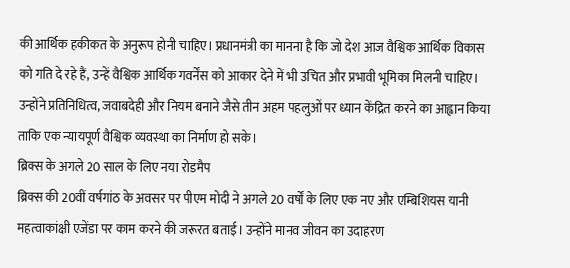की आर्थिक हकीकत के अनुरूप होनी चाहिए। प्रधानमंत्री का मानना है कि जो देश आज वैश्विक आर्थिक विकास को गति दे रहे हैं, उन्हें वैश्विक आर्थिक गवर्नेंस को आकार देने में भी उचित और प्रभावी भूमिका मिलनी चाहिए। उन्होंने प्रतिनिधित्व, जवाबदेही और नियम बनाने जैसे तीन अहम पहलुओं पर ध्यान केंद्रित करने का आह्वान किया ताकि एक न्यायपूर्ण वैश्विक व्यवस्था का निर्माण हो सके।
ब्रिक्स के अगले 20 साल के लिए नया रोडमैप
ब्रिक्स की 20वीं वर्षगांठ के अवसर पर पीएम मोदी ने अगले 20 वर्षों के लिए एक नए और एम्बिशियस यानी महत्वाकांक्षी एजेंडा पर काम करने की जरूरत बताई। उन्होंने मानव जीवन का उदाहरण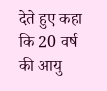देते हुए कहा कि 20 वर्ष की आयु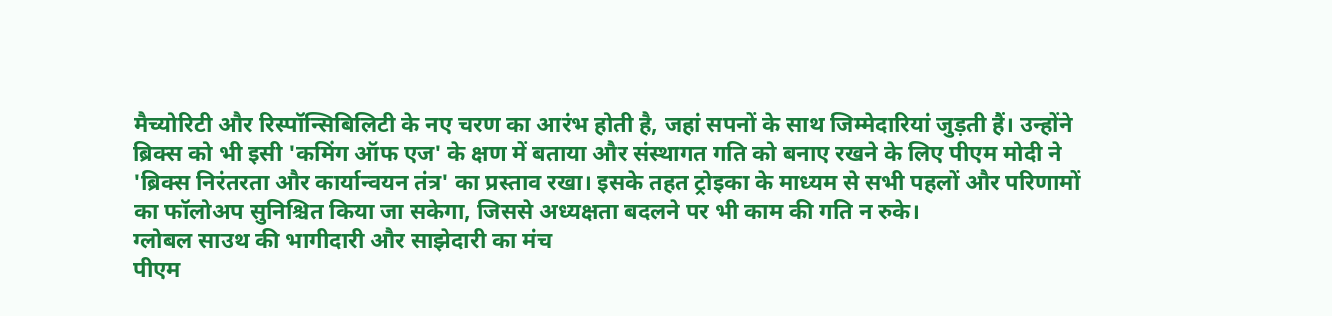मैच्योरिटी और रिस्पॉन्सिबिलिटी के नए चरण का आरंभ होती है, जहां सपनों के साथ जिम्मेदारियां जुड़ती हैं। उन्होंने ब्रिक्स को भी इसी 'कमिंग ऑफ एज' के क्षण में बताया और संस्थागत गति को बनाए रखने के लिए पीएम मोदी ने 'ब्रिक्स निरंतरता और कार्यान्वयन तंत्र' का प्रस्ताव रखा। इसके तहत ट्रोइका के माध्यम से सभी पहलों और परिणामों का फॉलोअप सुनिश्चित किया जा सकेगा, जिससे अध्यक्षता बदलने पर भी काम की गति न रुके।
ग्लोबल साउथ की भागीदारी और साझेदारी का मंच
पीएम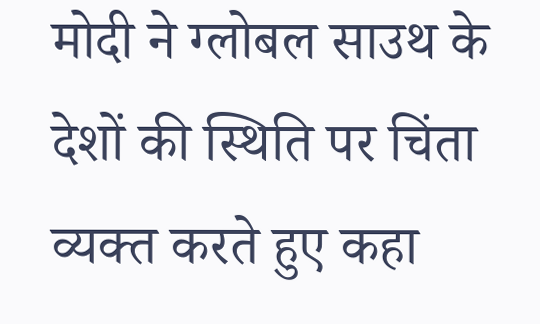मोदी ने ग्लोबल साउथ के देशों की स्थिति पर चिंता व्यक्त करते हुए कहा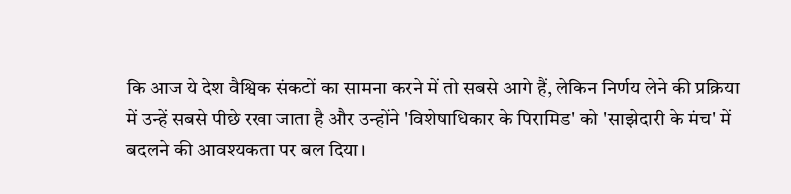कि आज ये देश वैश्विक संकटों का सामना करने में तो सबसे आगे हैं, लेकिन निर्णय लेने की प्रक्रिया में उन्हें सबसे पीछे रखा जाता है और उन्होंने 'विशेषाधिकार के पिरामिड' को 'साझेदारी के मंच' में बदलने की आवश्यकता पर बल दिया।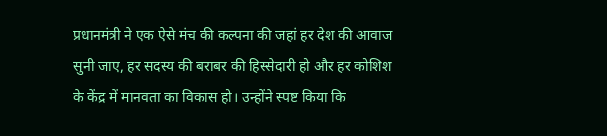प्रधानमंत्री ने एक ऐसे मंच की कल्पना की जहां हर देश की आवाज सुनी जाए, हर सदस्य की बराबर की हिस्सेदारी हो और हर कोशिश के केंद्र में मानवता का विकास हो। उन्होंने स्पष्ट किया कि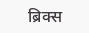ब्रिक्स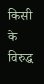किसी के विरुद्ध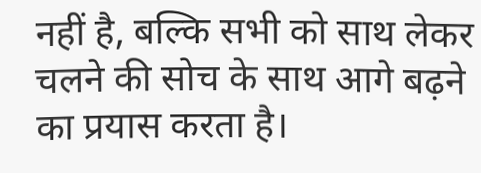नहीं है, बल्कि सभी को साथ लेकर चलने की सोच के साथ आगे बढ़ने का प्रयास करता है।